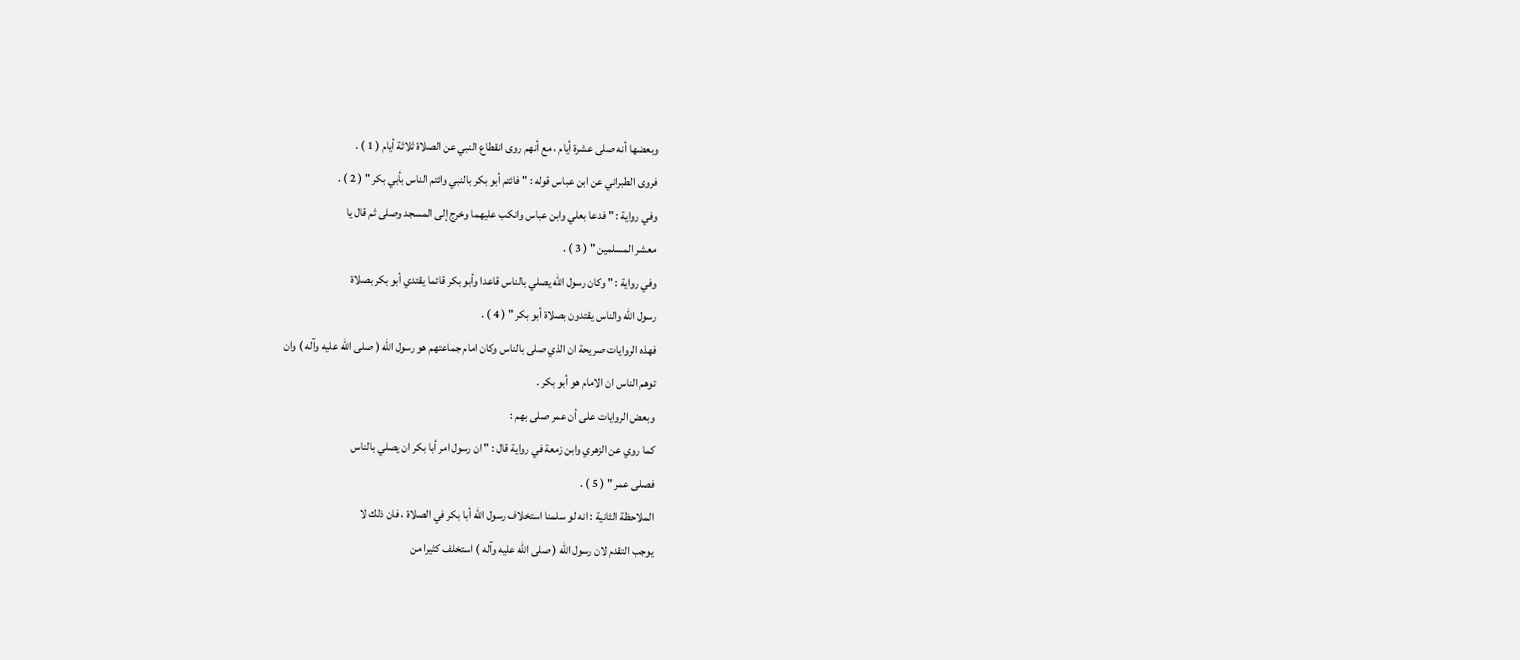وبعضها أنه صلى عشرة أيام ، مع أنهم روى انقطاع النبي عن الصلاة ثلاثة أيام ( 1 ) .
فروى الطبراني عن ابن عباس قوله : " فائتم أبو بكر بالنبي وائتم الناس بأبي بكر " ( 2 ) .
وفي رواية : " فدعا بعلي وابن عباس وانكب عليهما وخرج إلى المسجد وصلى ثم قال يا
معشر المسلمين " ( 3 ) .
وفي رواية : " وكان رسول الله يصلي بالناس قاعدا وأبو بكر قائما يقتدي أبو بكر بصلاة
رسول الله والناس يقتدون بصلاة أبو بكر " ( 4 ) .
فهذه الروايات صريحة ان الذي صلى بالناس وكان امام جماعتهم هو رسول الله ( صلى الله عليه وآله ) وان
توهم الناس ان الامام هو أبو بكر .
وبعض الروايات على أن عمر صلى بهم :
كما روي عن الزهري وابن زمعة في رواية قال : " ان رسول امر أبا بكر ان يصلي بالناس
فصلى عمر " ( 5 ) .
الملاحظة الثانية : انه لو سلمنا استخلاف رسول الله أبا بكر في الصلاة ، فان ذلك لا
يوجب التقدم لان رسول الله ( صلى الله عليه وآله ) استخلف كثيرا من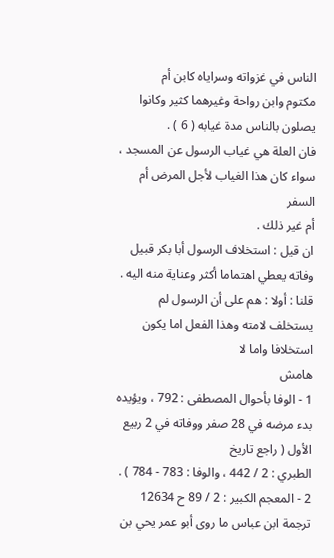الناس في غزواته وسراياه كابن أم
مكتوم وابن رواحة وغيرهما كثير وكانوا يصلون بالناس مدة غيابه ( 6 ) .
فان العلة هي غياب الرسول عن المسجد ، سواء كان هذا الغياب لأجل المرض أم السفر
أم غير ذلك .
ان قيل : استخلاف الرسول أبا بكر قبيل وفاته يعطي اهتماما أكثر وعناية منه اليه .
قلنا : أولا : هم على أن الرسول لم يستخلف لامته وهذا الفعل اما يكون استخلافا واما لا
هامش
1 - الوفا بأحوال المصطفى : 792 ، ويؤيده بدء مرضه في 28 صفر ووفاته في 2 ربيع الأول ( راجع تاريخ
الطبري : 2 / 442 ، والوفا : 783 - 784 ) .
2 - المعجم الكبير : 2 / 89 ح 12634 ترجمة ابن عباس ما روى أبو عمر يحي بن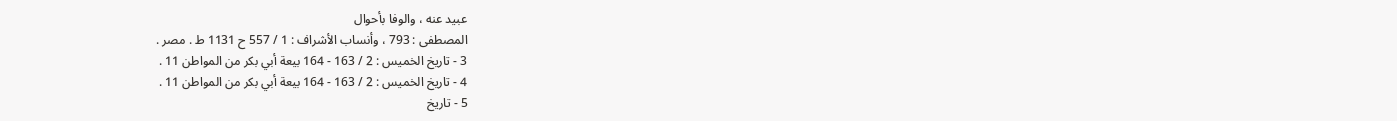عبيد عنه ، والوفا بأحوال
المصطفى : 793 ، وأنساب الأشراف : 1 / 557 ح 1131 ط . مصر .
3 - تاريخ الخميس : 2 / 163 - 164 بيعة أبي بكر من المواطن 11 .
4 - تاريخ الخميس : 2 / 163 - 164 بيعة أبي بكر من المواطن 11 .
5 - تاريخ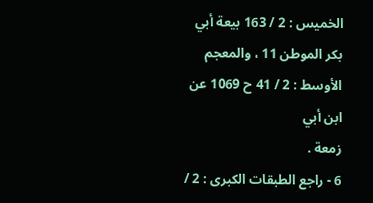الخميس : 2 / 163 بيعة أبي بكر الموطن 11 ، والمعجم الأوسط : 2 / 41 ح 1069 عن ابن أبي
زمعة .
6 - راجع الطبقات الكبرى : 2 /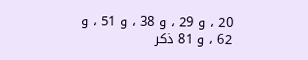20 ، و 29 ، و 38 ، و 51 ، و 62 ، و 81 ذكر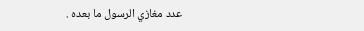عدد مغازي الرسول ما بعده .